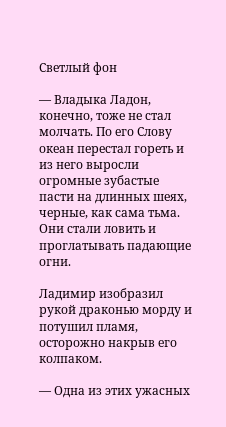Светлый фон

— Владыка Ладон, конечно, тоже не стал молчать. По его Слову океан перестал гореть и из него выросли огромные зубастые пасти на длинных шеях, черные, как сама тьма. Они стали ловить и проглатывать падающие огни.

Ладимир изобразил рукой драконью морду и потушил пламя, осторожно накрыв его колпаком.

— Одна из этих ужасных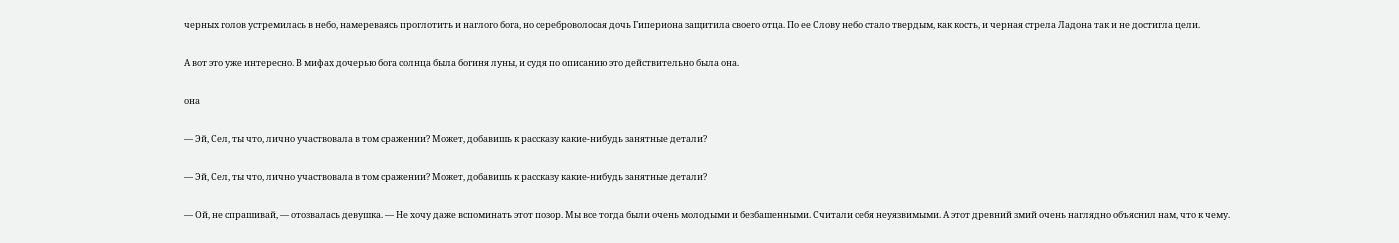черных голов устремилась в небо, намереваясь проглотить и наглого бога, но сереброволосая дочь Гипериона защитила своего отца. По ее Слову небо стало твердым, как кость, и черная стрела Ладона так и не достигла цели.

А вот это уже интересно. В мифах дочерью бога солнца была богиня луны, и судя по описанию это действительно была она.

она

— Эй, Сел, ты что, лично участвовала в том сражении? Может, добавишь к рассказу какие-нибудь занятные детали?

— Эй, Сел, ты что, лично участвовала в том сражении? Может, добавишь к рассказу какие-нибудь занятные детали?

— Ой, не спрашивай, — отозвалась девушка. — Не хочу даже вспоминать этот позор. Мы все тогда были очень молодыми и безбашенными. Считали себя неуязвимыми. А этот древний змий очень наглядно объяснил нам, что к чему.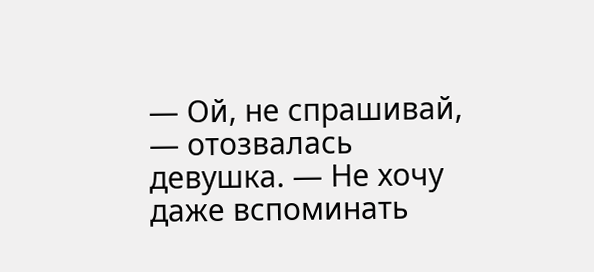— Ой, не спрашивай, — отозвалась девушка. — Не хочу даже вспоминать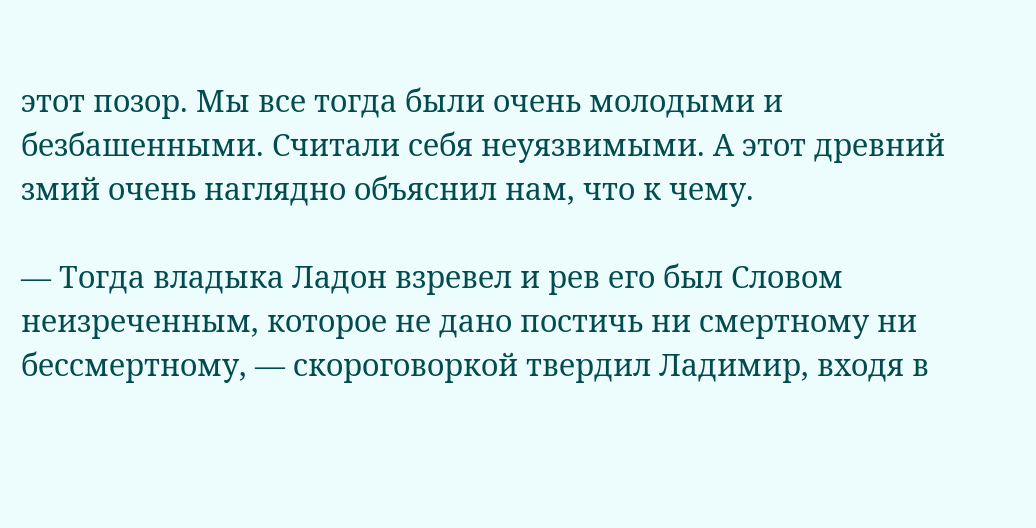этот позор. Мы все тогда были очень молодыми и безбашенными. Считали себя неуязвимыми. А этот древний змий очень наглядно объяснил нам, что к чему.

— Тогда владыка Ладон взревел и рев его был Словом неизреченным, которое не дано постичь ни смертному ни бессмертному, — скороговоркой твердил Ладимир, входя в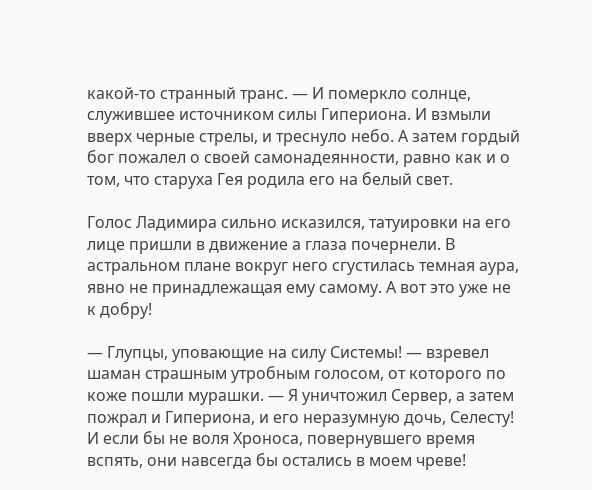какой-то странный транс. — И померкло солнце, служившее источником силы Гипериона. И взмыли вверх черные стрелы, и треснуло небо. А затем гордый бог пожалел о своей самонадеянности, равно как и о том, что старуха Гея родила его на белый свет.

Голос Ладимира сильно исказился, татуировки на его лице пришли в движение а глаза почернели. В астральном плане вокруг него сгустилась темная аура, явно не принадлежащая ему самому. А вот это уже не к добру!

— Глупцы, уповающие на силу Системы! — взревел шаман страшным утробным голосом, от которого по коже пошли мурашки. — Я уничтожил Сервер, а затем пожрал и Гипериона, и его неразумную дочь, Селесту! И если бы не воля Хроноса, повернувшего время вспять, они навсегда бы остались в моем чреве!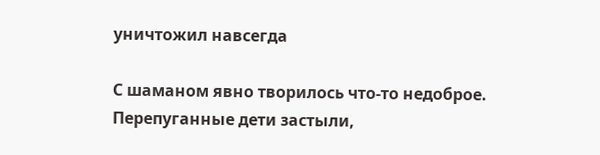уничтожил навсегда

С шаманом явно творилось что-то недоброе. Перепуганные дети застыли,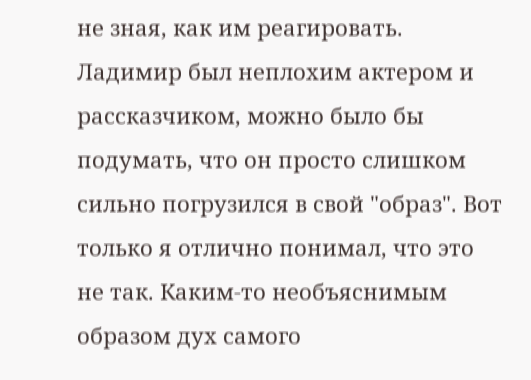не зная, как им реагировать. Ладимир был неплохим актером и рассказчиком, можно было бы подумать, что он просто слишком сильно погрузился в свой "образ". Вот только я отлично понимал, что это не так. Каким-то необъяснимым образом дух самого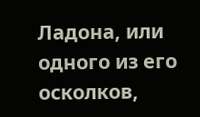Ладона, или одного из его осколков,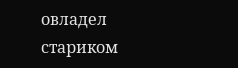овладел стариком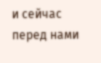и сейчас перед нами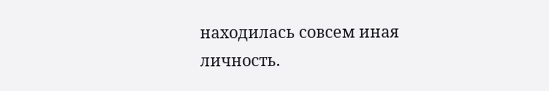находилась совсем иная личность.